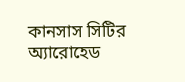কানসাস সিটির অ্যারোহেড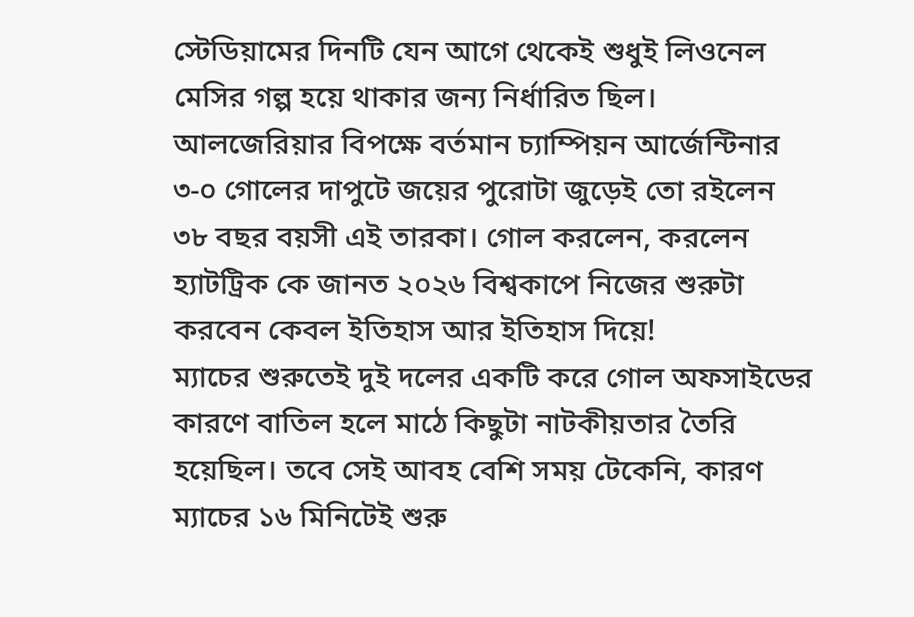স্টেডিয়ামের দিনটি যেন আগে থেকেই শুধুই লিওনেল মেসির গল্প হয়ে থাকার জন্য নির্ধারিত ছিল। আলজেরিয়ার বিপক্ষে বর্তমান চ্যাম্পিয়ন আর্জেন্টিনার ৩-০ গোলের দাপুটে জয়ের পুরোটা জুড়েই তো রইলেন ৩৮ বছর বয়সী এই তারকা। গোল করলেন, করলেন হ্যাটট্রিক কে জানত ২০২৬ বিশ্বকাপে নিজের শুরুটা করবেন কেবল ইতিহাস আর ইতিহাস দিয়ে!
ম্যাচের শুরুতেই দুই দলের একটি করে গোল অফসাইডের কারণে বাতিল হলে মাঠে কিছুটা নাটকীয়তার তৈরি হয়েছিল। তবে সেই আবহ বেশি সময় টেকেনি, কারণ ম্যাচের ১৬ মিনিটেই শুরু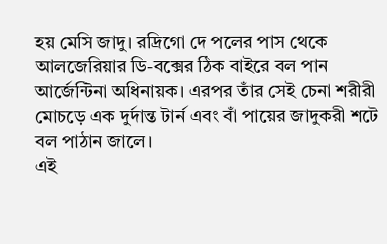হয় মেসি জাদু। রদ্রিগো দে পলের পাস থেকে আলজেরিয়ার ডি-বক্সের ঠিক বাইরে বল পান আর্জেন্টিনা অধিনায়ক। এরপর তাঁর সেই চেনা শরীরী মোচড়ে এক দুর্দান্ত টার্ন এবং বাঁ পায়ের জাদুকরী শটে বল পাঠান জালে।
এই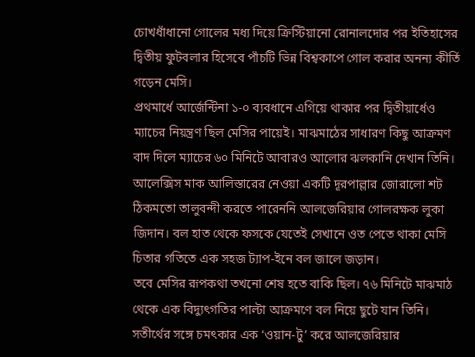চোখধাঁধানো গোলের মধ্য দিয়ে ক্রিস্টিয়ানো রোনালদোর পর ইতিহাসের দ্বিতীয় ফুটবলার হিসেবে পাঁচটি ভিন্ন বিশ্বকাপে গোল করার অনন্য কীর্তি গড়েন মেসি।
প্রথমার্ধে আর্জেন্টিনা ১-০ ব্যবধানে এগিয়ে থাকার পর দ্বিতীয়ার্ধেও ম্যাচের নিয়ন্ত্রণ ছিল মেসির পায়েই। মাঝমাঠের সাধারণ কিছু আক্রমণ বাদ দিলে ম্যাচের ৬০ মিনিটে আবারও আলোর ঝলকানি দেখান তিনি। আলেক্সিস মাক আলিস্তারের নেওয়া একটি দূরপাল্লার জোরালো শট ঠিকমতো তালুবন্দী করতে পারেননি আলজেরিয়ার গোলরক্ষক লুকা জিদান। বল হাত থেকে ফসকে যেতেই সেখানে ওত পেতে থাকা মেসি চিতার গতিতে এক সহজ ট্যাপ-ইনে বল জালে জড়ান।
তবে মেসির রূপকথা তখনো শেষ হতে বাকি ছিল। ৭৬ মিনিটে মাঝমাঠ থেকে এক বিদ্যুৎগতির পাল্টা আক্রমণে বল নিয়ে ছুটে যান তিনি। সতীর্থের সঙ্গে চমৎকার এক ‘ওয়ান-টু’ করে আলজেরিয়ার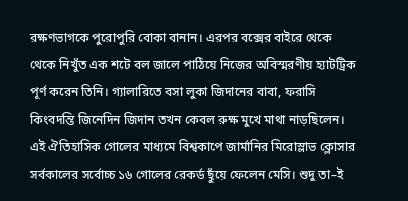রক্ষণভাগকে পুরোপুরি বোকা বানান। এরপর বক্সের বাইরে থেকে থেকে নিখুঁত এক শটে বল জালে পাঠিয়ে নিজের অবিস্মরণীয় হ্যাটট্রিক পূর্ণ করেন তিনি। গ্যালারিতে বসা লুকা জিদানের বাবা, ফরাসি কিংবদন্তি জিনেদিন জিদান তখন কেবল রুক্ষ মুখে মাথা নাড়ছিলেন। এই ঐতিহাসিক গোলের মাধ্যমে বিশ্বকাপে জার্মানির মিরোস্লাভ ক্লোসার সর্বকালের সর্বোচ্চ ১৬ গোলের রেকর্ড ছুঁয়ে ফেলেন মেসি। শুদু তা–ই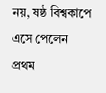নয়, ষষ্ঠ বিশ্বকাপে এসে পেলেন প্রথম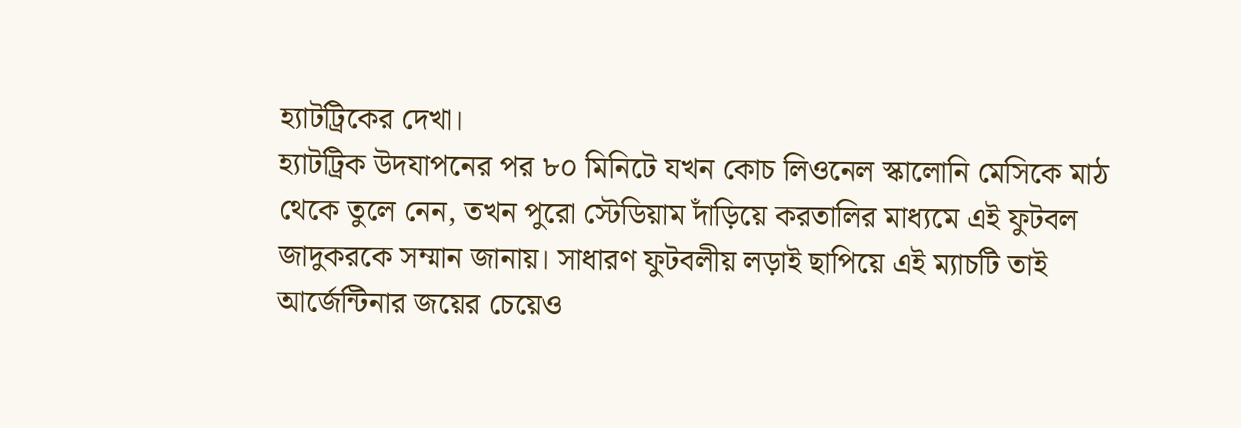হ্যাটট্রিকের দেখা।
হ্যাটট্রিক উদযাপনের পর ৮০ মিনিটে যখন কোচ লিওনেল স্কালোনি মেসিকে মাঠ থেকে তুলে নেন, তখন পুরো স্টেডিয়াম দাঁড়িয়ে করতালির মাধ্যমে এই ফুটবল জাদুকরকে সম্মান জানায়। সাধারণ ফুটবলীয় লড়াই ছাপিয়ে এই ম্যাচটি তাই আর্জেন্টিনার জয়ের চেয়েও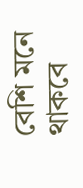বেশি মনে থাকবে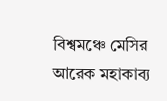বিশ্বমঞ্চে মেসির আরেক মহাকাব্য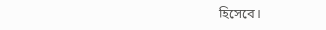হিসেবে।